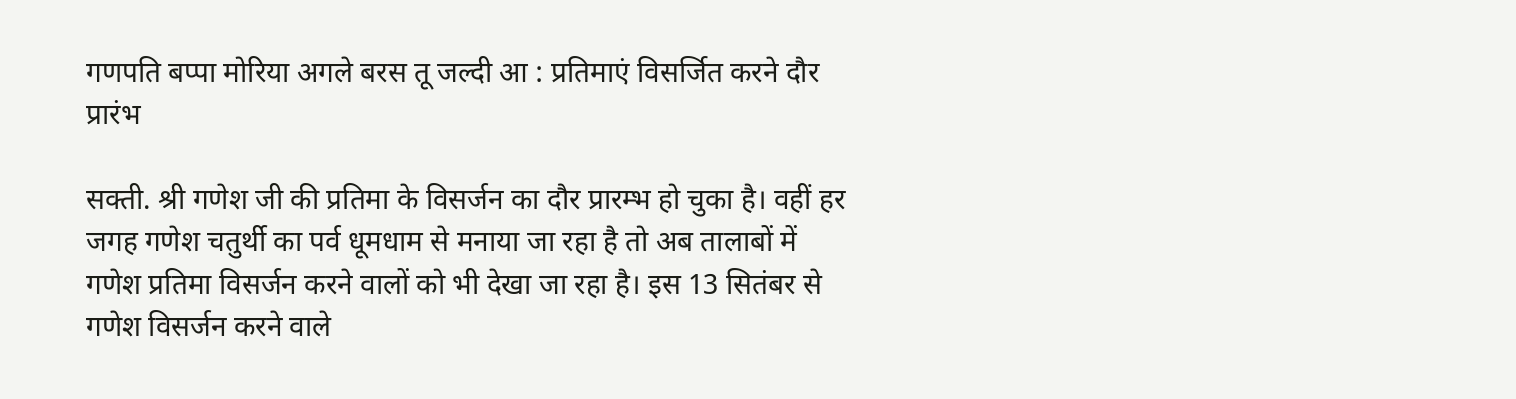गणपति बप्पा मोरिया अगले बरस तू जल्दी आ : प्रतिमाएं विसर्जित करने दौर प्रारंभ

सक्ती. श्री गणेश जी की प्रतिमा के विसर्जन का दौर प्रारम्भ हो चुका है। वहीं हर जगह गणेश चतुर्थी का पर्व धूमधाम से मनाया जा रहा है तो अब तालाबों में गणेश प्रतिमा विसर्जन करने वालों को भी देखा जा रहा है। इस 13 सितंबर से गणेश विसर्जन करने वाले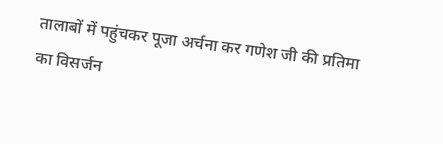तालाबों में पहुंचकर पूजा अर्चना कर गणेश जी की प्रतिमा का विसर्जन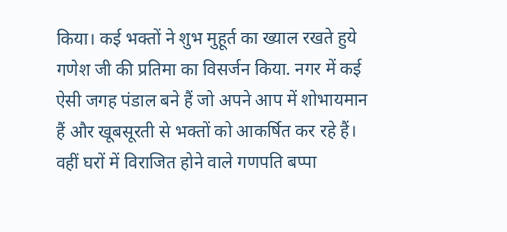किया। कई भक्तों ने शुभ मुहूर्त का ख्याल रखते हुये गणेश जी की प्रतिमा का विसर्जन किया. नगर में कई ऐसी जगह पंडाल बने हैं जो अपने आप में शोभायमान हैं और खूबसूरती से भक्तों को आकर्षित कर रहे हैं। वहीं घरों में विराजित होने वाले गणपति बप्पा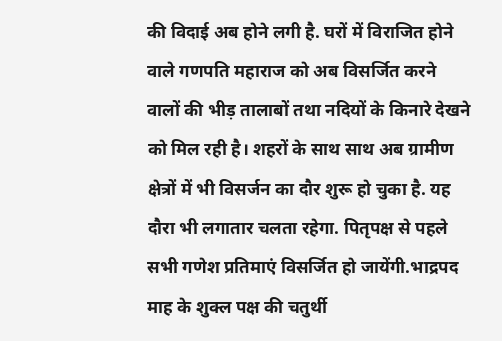की विदाई अब होने लगी है. घरों में विराजित होने वाले गणपति महाराज को अब विसर्जित करने वालों की भीड़ तालाबों तथा नदियों के किनारे देखने को मिल रही है। शहरों के साथ साथ अब ग्रामीण क्षेत्रों में भी विसर्जन का दौर शुरू हो चुका है. यह दौरा भी लगातार चलता रहेगा. पितृपक्ष से पहले सभी गणेश प्रतिमाएं विसर्जित हो जायेंगी.भाद्रपद माह के शुक्ल पक्ष की चतुर्थी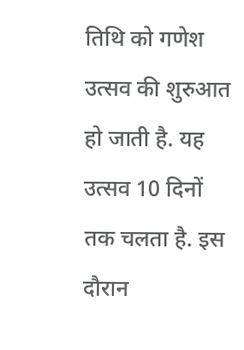तिथि को गणेश उत्सव की शुरुआत हो जाती है. यह उत्सव 10 दिनों तक चलता है. इस दौरान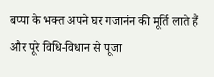बप्पा के भक्त अपने घर गजानंन की मूर्ति लाते हैं और पूरे विधि-विधान से पूजा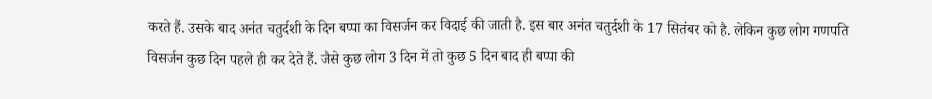करते हैं. उसके बाद अनंत चतुर्दशी के दिन बप्पा का विसर्जन कर विदाई की जाती है. इस बार अनंत चतुर्दशी के 17 सितंबर को है. लेकिन कुछ लोग गणपति विसर्जन कुछ दिन पहले ही कर देते हैं. जैसे कुछ लोग 3 दिन में तो कुछ 5 दिन बाद ही बप्पा की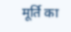मूर्ति का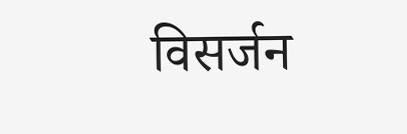विसर्जन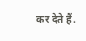कर देते हैं.